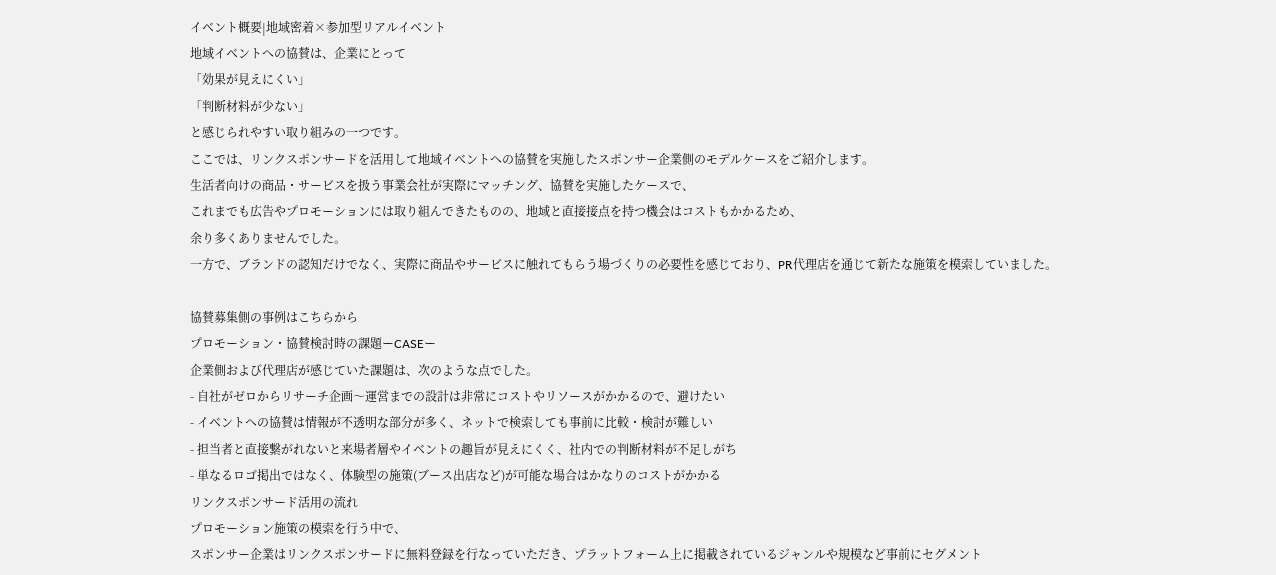イベント概要|地域密着×参加型リアルイベント
地域イベントへの協賛は、企業にとって
「効果が見えにくい」
「判断材料が少ない」
と感じられやすい取り組みの一つです。
ここでは、リンクスポンサードを活用して地域イベントへの協賛を実施したスポンサー企業側のモデルケースをご紹介します。
生活者向けの商品・サービスを扱う事業会社が実際にマッチング、協賛を実施したケースで、
これまでも広告やプロモーションには取り組んできたものの、地域と直接接点を持つ機会はコストもかかるため、
余り多くありませんでした。
一方で、ブランドの認知だけでなく、実際に商品やサービスに触れてもらう場づくりの必要性を感じており、PR代理店を通じて新たな施策を模索していました。

協賛募集側の事例はこちらから
プロモーション・協賛検討時の課題ーCASEー
企業側および代理店が感じていた課題は、次のような点でした。
- 自社がゼロからリサーチ企画〜運営までの設計は非常にコストやリソースがかかるので、避けたい
- イベントへの協賛は情報が不透明な部分が多く、ネットで検索しても事前に比較・検討が難しい
- 担当者と直接繋がれないと来場者層やイベントの趣旨が見えにくく、社内での判断材料が不足しがち
- 単なるロゴ掲出ではなく、体験型の施策(ブース出店など)が可能な場合はかなりのコストがかかる
リンクスポンサード活用の流れ
プロモーション施策の模索を行う中で、
スポンサー企業はリンクスポンサードに無料登録を行なっていただき、プラットフォーム上に掲載されているジャンルや規模など事前にセグメント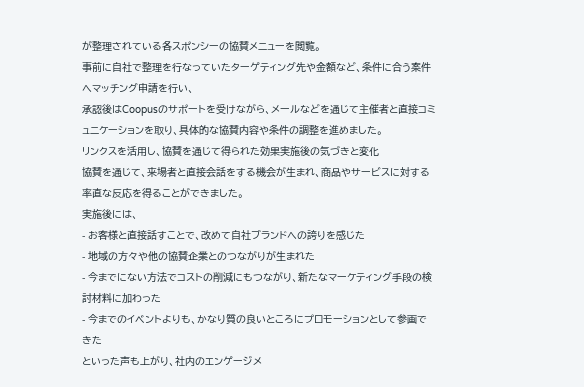が整理されている各スポンシーの協賛メニューを閲覧。
事前に自社で整理を行なっていたターゲティング先や金額など、条件に合う案件へマッチング申請を行い、
承認後はCoopusのサポートを受けながら、メールなどを通じて主催者と直接コミュニケーションを取り、具体的な協賛内容や条件の調整を進めました。
リンクスを活用し、協賛を通じて得られた効果実施後の気づきと変化
協賛を通じて、来場者と直接会話をする機会が生まれ、商品やサービスに対する率直な反応を得ることができました。
実施後には、
- お客様と直接話すことで、改めて自社ブランドへの誇りを感じた
- 地域の方々や他の協賛企業とのつながりが生まれた
- 今までにない方法でコストの削減にもつながり、新たなマーケティング手段の検討材料に加わった
- 今までのイベントよりも、かなり質の良いところにプロモーションとして参画できた
といった声も上がり、社内のエンゲージメ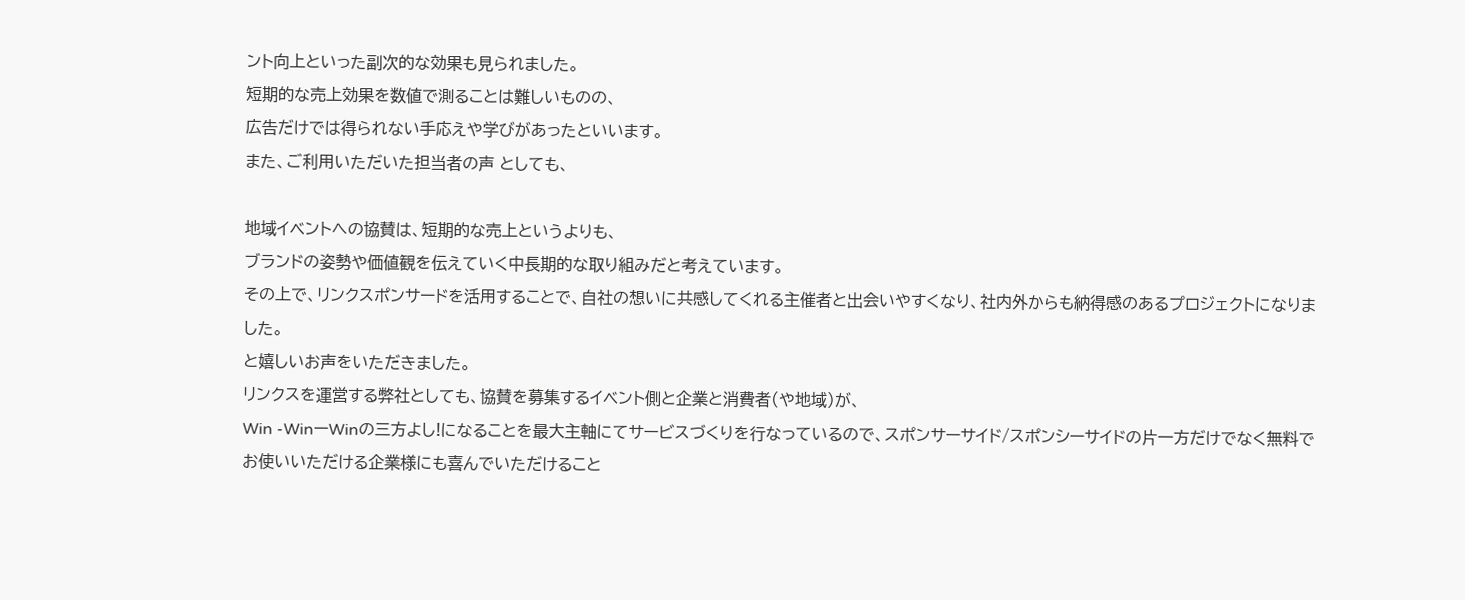ント向上といった副次的な効果も見られました。
短期的な売上効果を数値で測ることは難しいものの、
広告だけでは得られない手応えや学びがあったといいます。
また、ご利用いただいた担当者の声 としても、

地域イベントへの協賛は、短期的な売上というよりも、
ブランドの姿勢や価値観を伝えていく中長期的な取り組みだと考えています。
その上で、リンクスポンサードを活用することで、自社の想いに共感してくれる主催者と出会いやすくなり、社内外からも納得感のあるプロジェクトになりました。
と嬉しいお声をいただきました。
リンクスを運営する弊社としても、協賛を募集するイベント側と企業と消費者(や地域)が、
Win -WinーWinの三方よし!になることを最大主軸にてサービスづくりを行なっているので、スポンサーサイド/スポンシーサイドの片一方だけでなく無料でお使いいただける企業様にも喜んでいただけること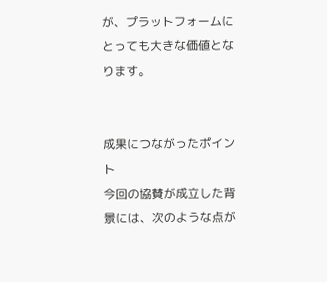が、プラットフォームにとっても大きな価値となります。


成果につながったポイント
今回の協賛が成立した背景には、次のような点が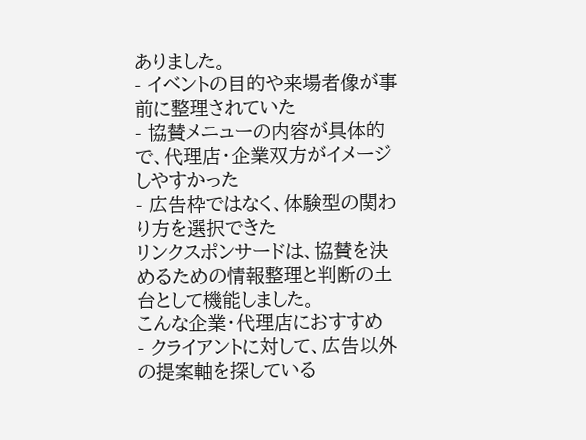ありました。
- イベントの目的や来場者像が事前に整理されていた
- 協賛メニューの内容が具体的で、代理店・企業双方がイメージしやすかった
- 広告枠ではなく、体験型の関わり方を選択できた
リンクスポンサードは、協賛を決めるための情報整理と判断の土台として機能しました。
こんな企業・代理店におすすめ
- クライアントに対して、広告以外の提案軸を探している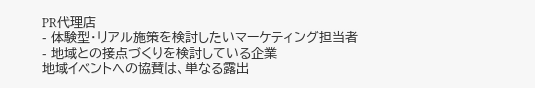PR代理店
- 体験型・リアル施策を検討したいマーケティング担当者
- 地域との接点づくりを検討している企業
地域イベントへの協賛は、単なる露出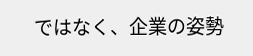ではなく、企業の姿勢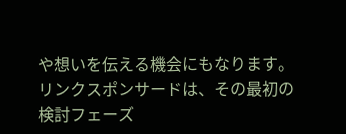や想いを伝える機会にもなります。
リンクスポンサードは、その最初の検討フェーズ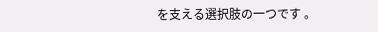を支える選択肢の一つです 。